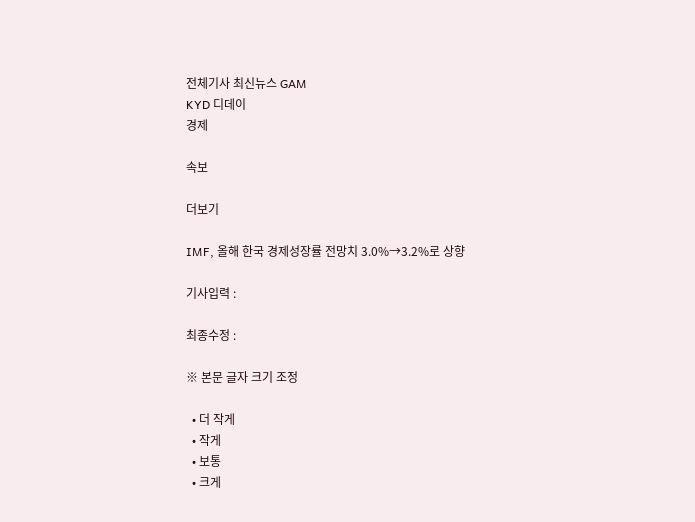전체기사 최신뉴스 GAM
KYD 디데이
경제

속보

더보기

IMF, 올해 한국 경제성장률 전망치 3.0%→3.2%로 상향

기사입력 :

최종수정 :

※ 본문 글자 크기 조정

  • 더 작게
  • 작게
  • 보통
  • 크게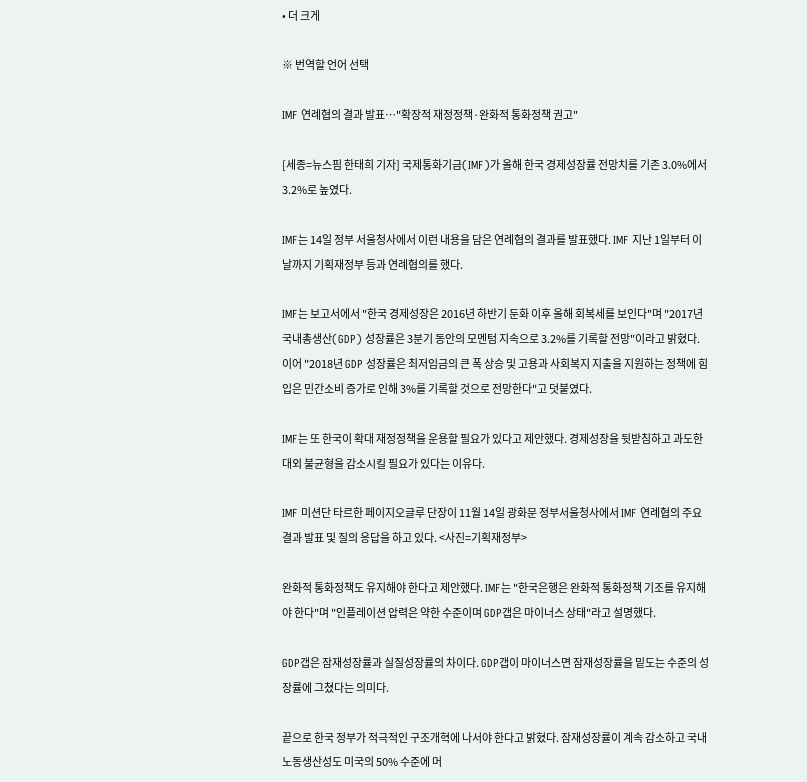• 더 크게

※ 번역할 언어 선택

IMF 연례협의 결과 발표…"확장적 재정정책·완화적 통화정책 권고"

[세종=뉴스핌 한태희 기자] 국제통화기금(IMF)가 올해 한국 경제성장률 전망치를 기존 3.0%에서 3.2%로 높였다.

IMF는 14일 정부 서울청사에서 이런 내용을 담은 연례협의 결과를 발표했다. IMF 지난 1일부터 이날까지 기획재정부 등과 연례협의를 했다.

IMF는 보고서에서 "한국 경제성장은 2016년 하반기 둔화 이후 올해 회복세를 보인다"며 "2017년 국내총생산(GDP) 성장률은 3분기 동안의 모멘텀 지속으로 3.2%를 기록할 전망"이라고 밝혔다. 이어 "2018년 GDP 성장률은 최저임금의 큰 폭 상승 및 고용과 사회복지 지출을 지원하는 정책에 힘입은 민간소비 증가로 인해 3%를 기록할 것으로 전망한다"고 덧붙였다.

IMF는 또 한국이 확대 재정정책을 운용할 필요가 있다고 제안했다. 경제성장을 뒷받침하고 과도한 대외 불균형을 감소시킬 필요가 있다는 이유다.

IMF 미션단 타르한 페이지오글루 단장이 11월 14일 광화문 정부서울청사에서 IMF 연례협의 주요 결과 발표 및 질의 응답을 하고 있다. <사진=기획재정부>

완화적 통화정책도 유지해야 한다고 제안했다. IMF는 "한국은행은 완화적 통화정책 기조를 유지해야 한다"며 "인플레이션 압력은 약한 수준이며 GDP갭은 마이너스 상태"라고 설명했다.

GDP갭은 잠재성장률과 실질성장률의 차이다. GDP갭이 마이너스면 잠재성장률을 밑도는 수준의 성장률에 그쳤다는 의미다.

끝으로 한국 정부가 적극적인 구조개혁에 나서야 한다고 밝혔다. 잠재성장률이 계속 감소하고 국내 노동생산성도 미국의 50% 수준에 머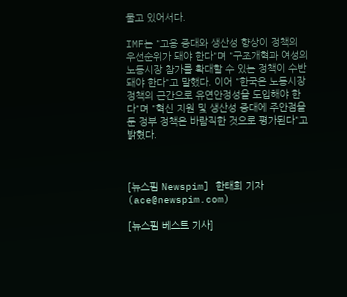물고 있어서다.

IMF는 "고용 증대와 생산성 향상이 정책의 우선순위가 돼야 한다"며 "구조개혁과 여성의 노동시장 참가를 확대할 수 있는 정책이 수반돼야 한다"고 말했다. 이어 "한국은 노동시장 정책의 근간으로 유연안정성을 도입해야 한다"며 "혁신 지원 및 생산성 증대에 주안점을 둔 정부 정책은 바람직한 것으로 평가된다"고 밝혔다.



[뉴스핌 Newspim] 한태희 기자 (ace@newspim.com)

[뉴스핌 베스트 기사]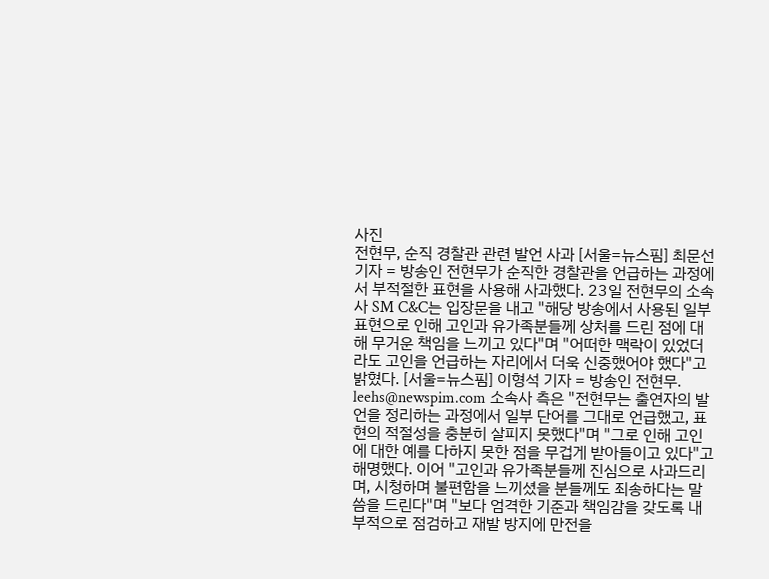사진
전현무, 순직 경찰관 관련 발언 사과 [서울=뉴스핌] 최문선 기자 = 방송인 전현무가 순직한 경찰관을 언급하는 과정에서 부적절한 표현을 사용해 사과했다. 23일 전현무의 소속사 SM C&C는 입장문을 내고 "해당 방송에서 사용된 일부 표현으로 인해 고인과 유가족분들께 상처를 드린 점에 대해 무거운 책임을 느끼고 있다"며 "어떠한 맥락이 있었더라도 고인을 언급하는 자리에서 더욱 신중했어야 했다"고 밝혔다. [서울=뉴스핌] 이형석 기자 = 방송인 전현무. leehs@newspim.com 소속사 측은 "전현무는 출연자의 발언을 정리하는 과정에서 일부 단어를 그대로 언급했고, 표현의 적절성을 충분히 살피지 못했다"며 "그로 인해 고인에 대한 예를 다하지 못한 점을 무겁게 받아들이고 있다"고 해명했다. 이어 "고인과 유가족분들께 진심으로 사과드리며, 시청하며 불편함을 느끼셨을 분들께도 죄송하다는 말씀을 드린다"며 "보다 엄격한 기준과 책임감을 갖도록 내부적으로 점검하고 재발 방지에 만전을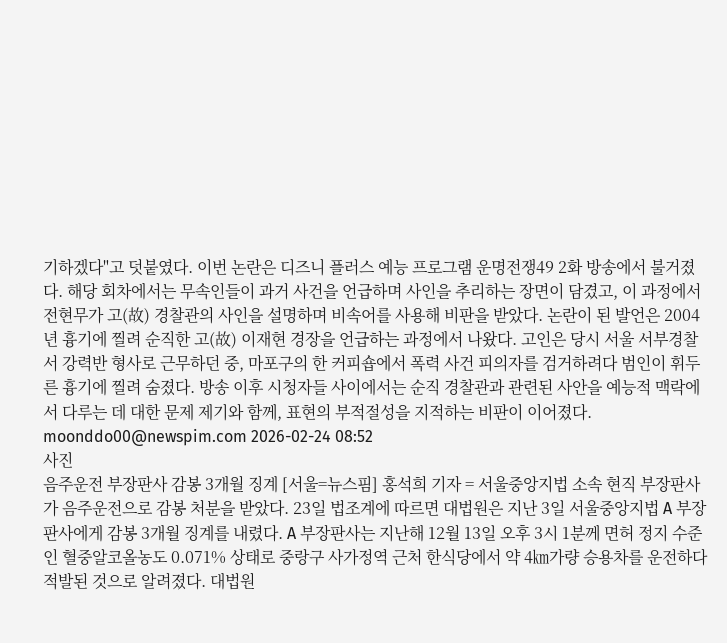기하겠다"고 덧붙였다. 이번 논란은 디즈니 플러스 예능 프로그램 운명전쟁49 2화 방송에서 불거졌다. 해당 회차에서는 무속인들이 과거 사건을 언급하며 사인을 추리하는 장면이 담겼고, 이 과정에서 전현무가 고(故) 경찰관의 사인을 설명하며 비속어를 사용해 비판을 받았다. 논란이 된 발언은 2004년 흉기에 찔려 순직한 고(故) 이재현 경장을 언급하는 과정에서 나왔다. 고인은 당시 서울 서부경찰서 강력반 형사로 근무하던 중, 마포구의 한 커피숍에서 폭력 사건 피의자를 검거하려다 범인이 휘두른 흉기에 찔려 숨졌다. 방송 이후 시청자들 사이에서는 순직 경찰관과 관련된 사안을 예능적 맥락에서 다루는 데 대한 문제 제기와 함께, 표현의 부적절성을 지적하는 비판이 이어졌다. moonddo00@newspim.com 2026-02-24 08:52
사진
음주운전 부장판사 감봉 3개월 징계 [서울=뉴스핌] 홍석희 기자 = 서울중앙지법 소속 현직 부장판사가 음주운전으로 감봉 처분을 받았다. 23일 법조계에 따르면 대법원은 지난 3일 서울중앙지법 A 부장판사에게 감봉 3개월 징계를 내렸다. A 부장판사는 지난해 12월 13일 오후 3시 1분께 면허 정지 수준인 혈중알코올농도 0.071% 상태로 중랑구 사가정역 근처 한식당에서 약 4㎞가량 승용차를 운전하다 적발된 것으로 알려졌다. 대법원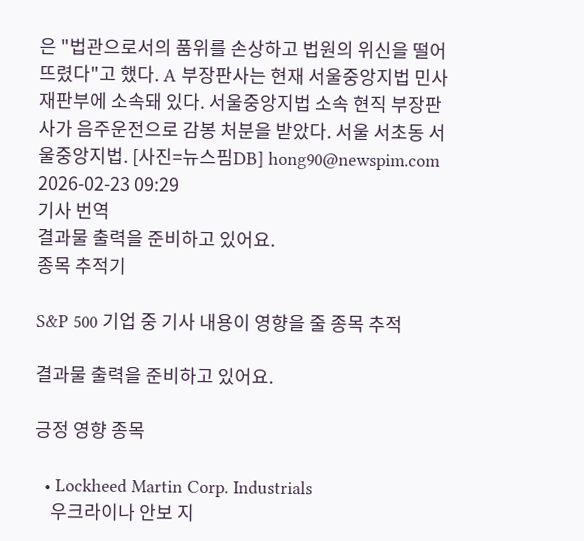은 "법관으로서의 품위를 손상하고 법원의 위신을 떨어뜨렸다"고 했다. A 부장판사는 현재 서울중앙지법 민사 재판부에 소속돼 있다. 서울중앙지법 소속 현직 부장판사가 음주운전으로 감봉 처분을 받았다. 서울 서초동 서울중앙지법. [사진=뉴스핌DB] hong90@newspim.com 2026-02-23 09:29
기사 번역
결과물 출력을 준비하고 있어요.
종목 추적기

S&P 500 기업 중 기사 내용이 영향을 줄 종목 추적

결과물 출력을 준비하고 있어요.

긍정 영향 종목

  • Lockheed Martin Corp. Industrials
    우크라이나 안보 지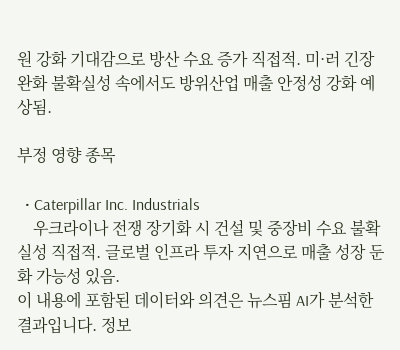원 강화 기대감으로 방산 수요 증가 직접적. 미·러 긴장 완화 불확실성 속에서도 방위산업 매출 안정성 강화 예상됨.

부정 영향 종목

  • Caterpillar Inc. Industrials
    우크라이나 전쟁 장기화 시 건설 및 중장비 수요 불확실성 직접적. 글로벌 인프라 투자 지연으로 매출 성장 둔화 가능성 있음.
이 내용에 포함된 데이터와 의견은 뉴스핌 AI가 분석한 결과입니다. 정보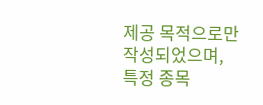제공 목적으로만 작성되었으며, 특정 종목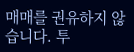매매를 권유하지 않습니다. 투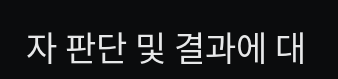자 판단 및 결과에 대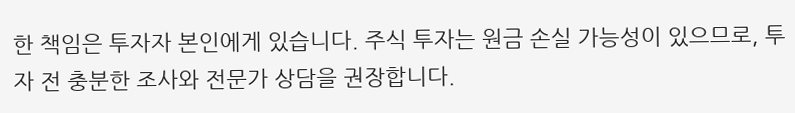한 책임은 투자자 본인에게 있습니다. 주식 투자는 원금 손실 가능성이 있으므로, 투자 전 충분한 조사와 전문가 상담을 권장합니다.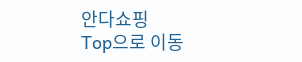안다쇼핑
Top으로 이동